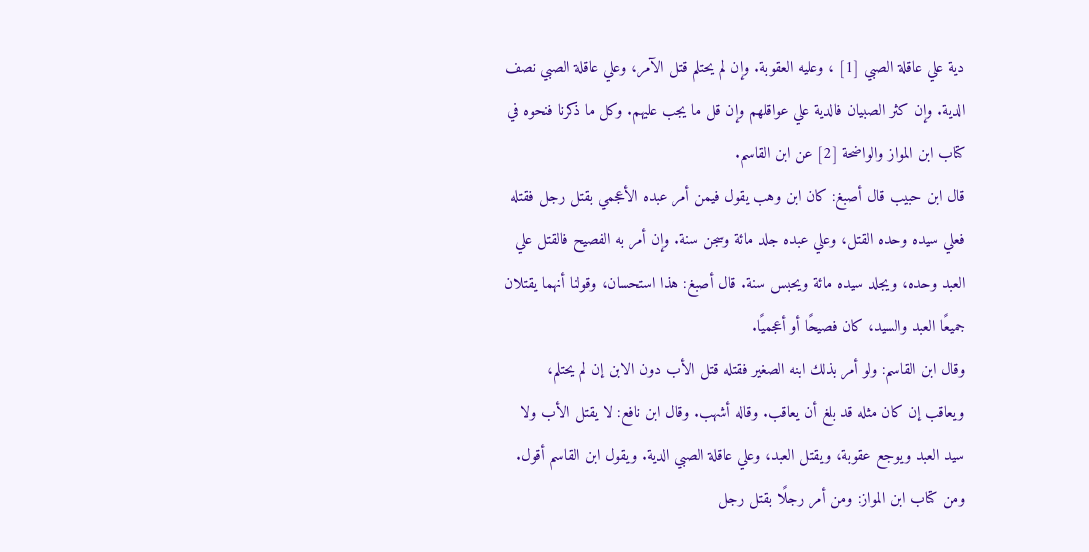دية علي عاقلة الصبي [1] ، وعليه العقوبة. وإن لم يحتلم قتل الآمر، وعلي عاقلة الصبي نصف الدية. وإن كثر الصبيان فالدية علي عواقلهم وإن قل ما يجب عليهم. وكل ما ذكرنا فنحوه في كتاب ابن المواز والواضحة [2] عن ابن القاسم.
قال ابن حبيب قال أصبغ: كان ابن وهب يقول فيمن أمر عبده الأعجمي بقتل رجل فقتله فعلي سيده وحده القتل، وعلي عبده جلد مائة وسجن سنة. وإن أمر به الفصيح فالقتل علي العبد وحده، ويجلد سيده مائة ويحبس سنة. قال أصبغ: هذا استحسان، وقولنا أنهما يقتلان جميعًا العبد والسيد، كان فصيحًا أو أعجميًا.
وقال ابن القاسم: ولو أمر بذلك ابنه الصغير فقتله قتل الأب دون الابن إن لم يحتلم، ويعاقب إن كان مثله قد بلغ أن يعاقب. وقاله أشهب. وقال ابن نافع: لا يقتل الأب ولا سيد العبد ويوجع عقوبة، ويقتل العبد، وعلي عاقلة الصبي الدية. ويقول ابن القاسم أقول.
ومن كتاب ابن المواز: ومن أمر رجلًا بقتل رجل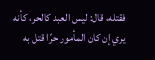فقتله، قال: ليس العبد كالحر، كأنه يري إن كان المأمور حرًا قتل به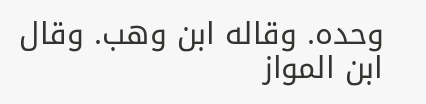وحده. وقاله ابن وهب. وقال ابن المواز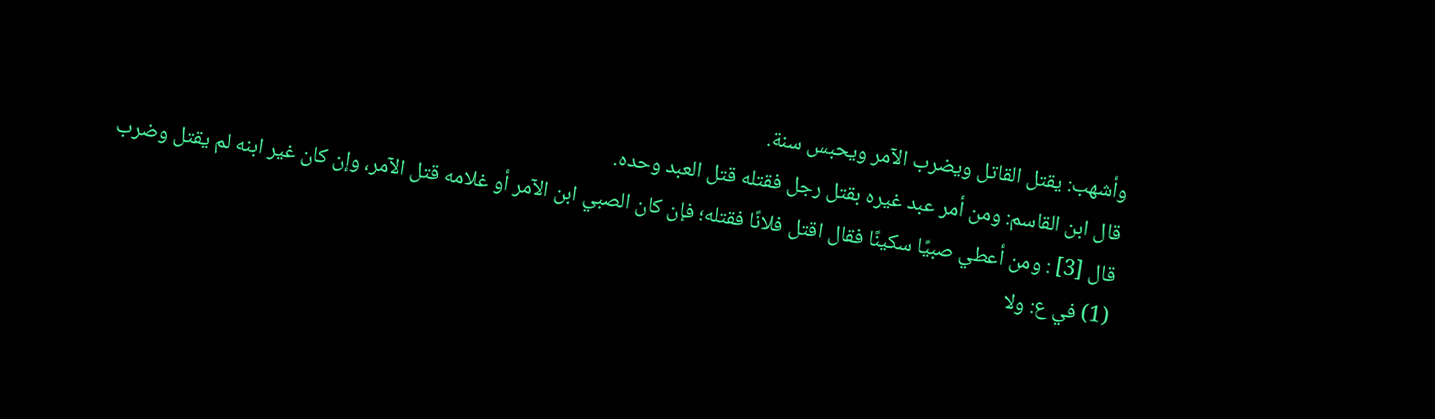وأشهب: يقتل القاتل ويضرب الآمر ويحبس سنة.
قال ابن القاسم: ومن أمر عبد غيره بقتل رجل فقتله قتل العبد وحده.
قال [3] : ومن أعطي صبيًا سكينًا فقال اقتل فلانًا فقتله؛ فإن كان الصبي ابن الآمر أو غلامه قتل الآمر، وإن كان غير ابنه لم يقتل وضرب
(1) في ع: ولا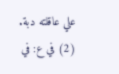علي عاقلته دبة.
(2) في ع: في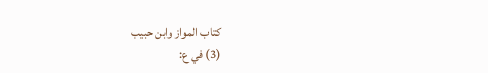كتاب المواز وابن حبيب
(3) في ع: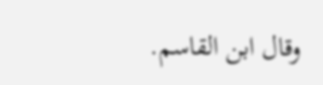وقال ابن القاسم.